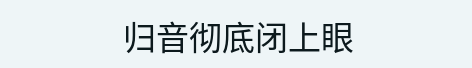归音彻底闭上眼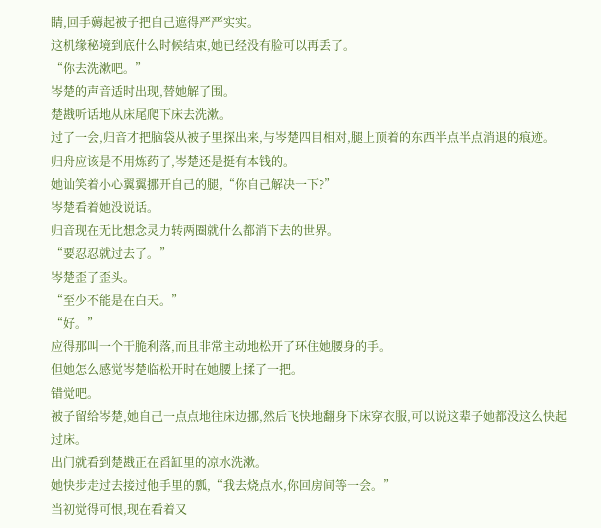睛,回手薅起被子把自己遮得严严实实。
这机缘秘境到底什么时候结束,她已经没有脸可以再丢了。
“你去洗漱吧。”
岑楚的声音适时出现,替她解了围。
楚戡听话地从床尾爬下床去洗漱。
过了一会,归音才把脑袋从被子里探出来,与岑楚四目相对,腿上顶着的东西半点半点消退的痕迹。
归舟应该是不用炼药了,岑楚还是挺有本钱的。
她讪笑着小心翼翼挪开自己的腿,“你自己解决一下?”
岑楚看着她没说话。
归音现在无比想念灵力转两圈就什么都消下去的世界。
“要忍忍就过去了。”
岑楚歪了歪头。
“至少不能是在白天。”
“好。”
应得那叫一个干脆利落,而且非常主动地松开了环住她腰身的手。
但她怎么感觉岑楚临松开时在她腰上揉了一把。
错觉吧。
被子留给岑楚,她自己一点点地往床边挪,然后飞快地翻身下床穿衣服,可以说这辈子她都没这么快起过床。
出门就看到楚戡正在舀缸里的凉水洗漱。
她快步走过去接过他手里的瓢,“我去烧点水,你回房间等一会。”
当初觉得可恨,现在看着又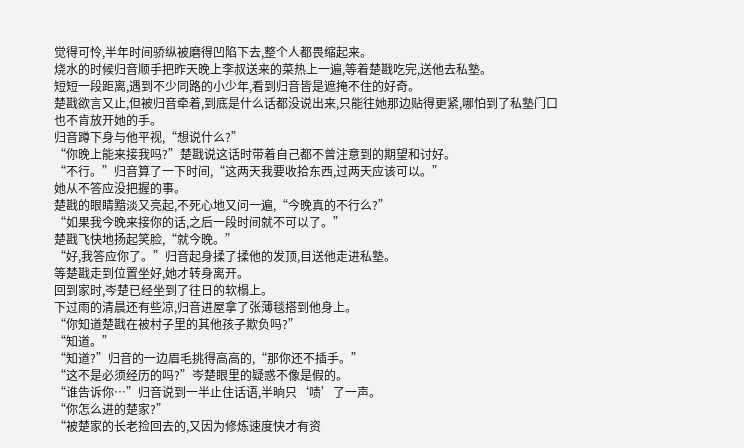觉得可怜,半年时间骄纵被磨得凹陷下去,整个人都畏缩起来。
烧水的时候归音顺手把昨天晚上李叔送来的菜热上一遍,等着楚戡吃完,送他去私塾。
短短一段距离,遇到不少同路的小少年,看到归音皆是遮掩不住的好奇。
楚戡欲言又止,但被归音牵着,到底是什么话都没说出来,只能往她那边贴得更紧,哪怕到了私塾门口也不肯放开她的手。
归音蹲下身与他平视,“想说什么?”
“你晚上能来接我吗?”楚戡说这话时带着自己都不曾注意到的期望和讨好。
“不行。”归音算了一下时间,“这两天我要收拾东西,过两天应该可以。”
她从不答应没把握的事。
楚戡的眼睛黯淡又亮起,不死心地又问一遍,“今晚真的不行么?”
“如果我今晚来接你的话,之后一段时间就不可以了。”
楚戡飞快地扬起笑脸,“就今晚。”
“好,我答应你了。”归音起身揉了揉他的发顶,目送他走进私塾。
等楚戡走到位置坐好,她才转身离开。
回到家时,岑楚已经坐到了往日的软榻上。
下过雨的清晨还有些凉,归音进屋拿了张薄毯搭到他身上。
“你知道楚戡在被村子里的其他孩子欺负吗?”
“知道。”
“知道?”归音的一边眉毛挑得高高的,“那你还不插手。”
“这不是必须经历的吗?”岑楚眼里的疑惑不像是假的。
“谁告诉你…”归音说到一半止住话语,半晌只‘啧’了一声。
“你怎么进的楚家?”
“被楚家的长老捡回去的,又因为修炼速度快才有资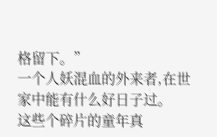格留下。”
一个人妖混血的外来者,在世家中能有什么好日子过。
这些个碎片的童年真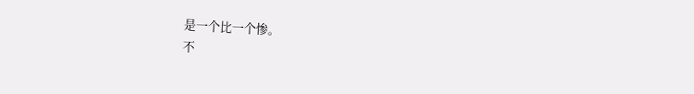是一个比一个惨。
不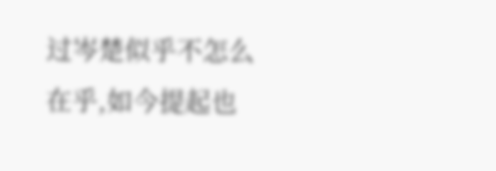过岑楚似乎不怎么在乎,如今提起也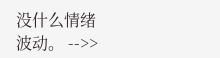没什么情绪波动。 -->>